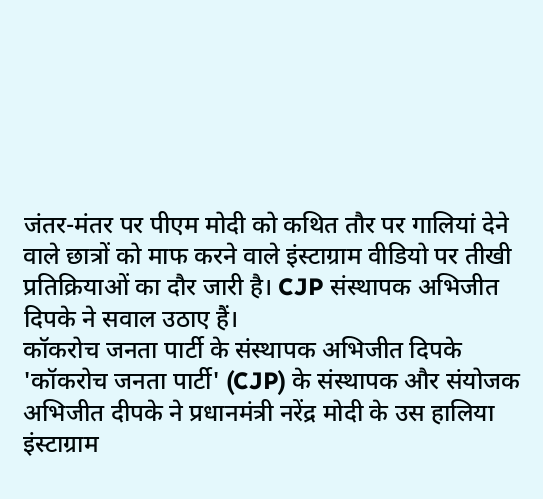जंतर-मंतर पर पीएम मोदी को कथित तौर पर गालियां देने वाले छात्रों को माफ करने वाले इंस्टाग्राम वीडियो पर तीखी प्रतिक्रियाओं का दौर जारी है। CJP संस्थापक अभिजीत दिपके ने सवाल उठाए हैं।
कॉकरोच जनता पार्टी के संस्थापक अभिजीत दिपके
'कॉकरोच जनता पार्टी' (CJP) के संस्थापक और संयोजक अभिजीत दीपके ने प्रधानमंत्री नरेंद्र मोदी के उस हालिया इंस्टाग्राम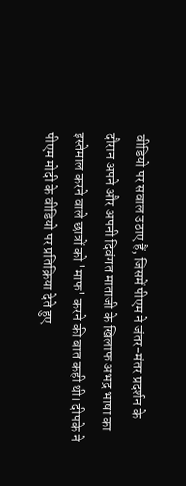वीडियो पर सवाल उठाए हैं, जिसमें पीएम ने जंतर-मंतर प्रदर्शन के दौरान अपने और अपनी दिवंगत माताजी के खिलाफ अभद्र भाषा का इस्तेमाल करने वाले छात्रों को 'माफ' करने की बात कही थी। दीपके ने पीएम मोदी के वीडियो पर प्रतिक्रिया देते हुए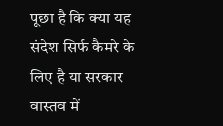पूछा है कि क्या यह संदेश सिर्फ कैमरे के लिए है या सरकार वास्तव में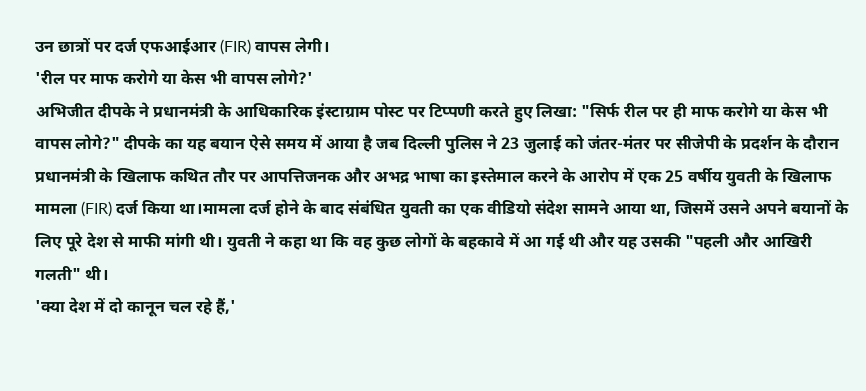उन छात्रों पर दर्ज एफआईआर (FIR) वापस लेगी।
'रील पर माफ करोगे या केस भी वापस लोगे?'
अभिजीत दीपके ने प्रधानमंत्री के आधिकारिक इंस्टाग्राम पोस्ट पर टिप्पणी करते हुए लिखा: "सिर्फ रील पर ही माफ करोगे या केस भी वापस लोगे?" दीपके का यह बयान ऐसे समय में आया है जब दिल्ली पुलिस ने 23 जुलाई को जंतर-मंतर पर सीजेपी के प्रदर्शन के दौरान प्रधानमंत्री के खिलाफ कथित तौर पर आपत्तिजनक और अभद्र भाषा का इस्तेमाल करने के आरोप में एक 25 वर्षीय युवती के खिलाफ मामला (FIR) दर्ज किया था।मामला दर्ज होने के बाद संबंधित युवती का एक वीडियो संदेश सामने आया था, जिसमें उसने अपने बयानों के लिए पूरे देश से माफी मांगी थी। युवती ने कहा था कि वह कुछ लोगों के बहकावे में आ गई थी और यह उसकी "पहली और आखिरी गलती" थी।
'क्या देश में दो कानून चल रहे हैं,'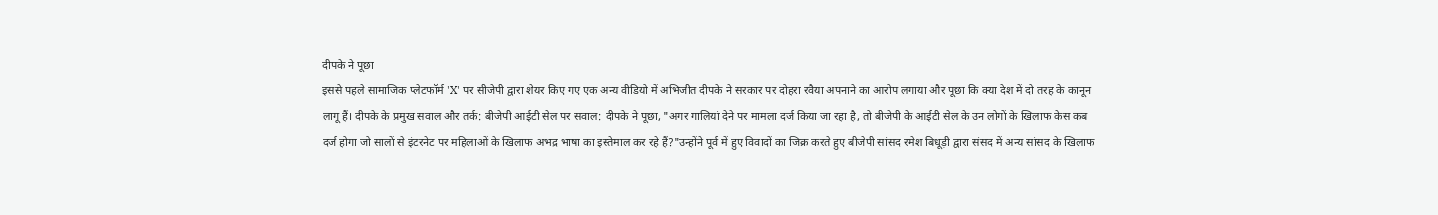दीपके ने पूछा
इससे पहले सामाजिक प्लेटफॉर्म 'X' पर सीजेपी द्वारा शेयर किए गए एक अन्य वीडियो में अभिजीत दीपके ने सरकार पर दोहरा रवैया अपनाने का आरोप लगाया और पूछा कि क्या देश में दो तरह के कानून लागू हैं। दीपके के प्रमुख सवाल और तर्क: बीजेपी आईटी सेल पर सवाल: दीपके ने पूछा, "अगर गालियां देने पर मामला दर्ज किया जा रहा है, तो बीजेपी के आईटी सेल के उन लोगों के खिलाफ केस कब दर्ज होगा जो सालों से इंटरनेट पर महिलाओं के खिलाफ अभद्र भाषा का इस्तेमाल कर रहे हैं?"उन्होंने पूर्व में हुए विवादों का जिक्र करते हुए बीजेपी सांसद रमेश बिधूड़ी द्वारा संसद में अन्य सांसद के खिलाफ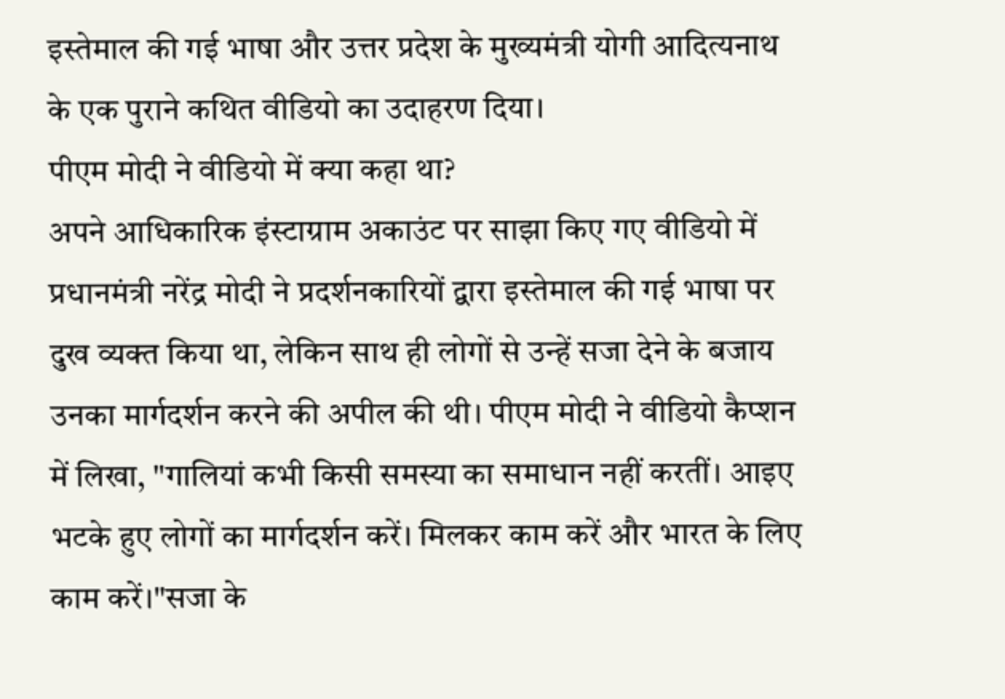इस्तेमाल की गई भाषा और उत्तर प्रदेश के मुख्यमंत्री योगी आदित्यनाथ के एक पुराने कथित वीडियो का उदाहरण दिया।
पीएम मोदी ने वीडियो में क्या कहा था?
अपने आधिकारिक इंस्टाग्राम अकाउंट पर साझा किए गए वीडियो में प्रधानमंत्री नरेंद्र मोदी ने प्रदर्शनकारियों द्वारा इस्तेमाल की गई भाषा पर दुख व्यक्त किया था, लेकिन साथ ही लोगों से उन्हें सजा देने के बजाय उनका मार्गदर्शन करने की अपील की थी। पीएम मोदी ने वीडियो कैप्शन में लिखा, "गालियां कभी किसी समस्या का समाधान नहीं करतीं। आइए भटके हुए लोगों का मार्गदर्शन करें। मिलकर काम करें और भारत के लिए काम करें।"सजा के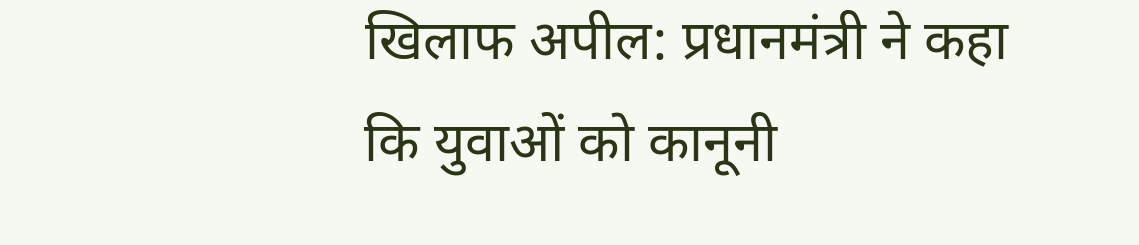खिलाफ अपील: प्रधानमंत्री ने कहा कि युवाओं को कानूनी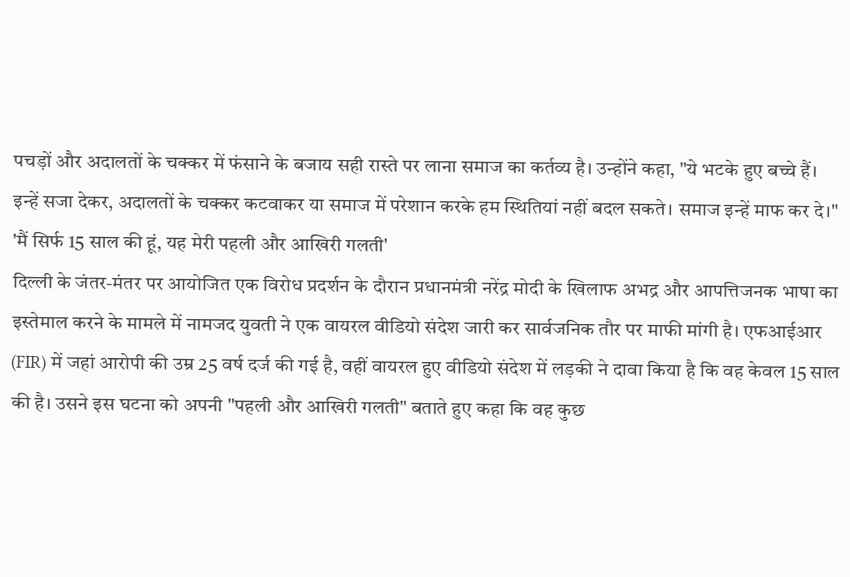पचड़ों और अदालतों के चक्कर में फंसाने के बजाय सही रास्ते पर लाना समाज का कर्तव्य है। उन्होंने कहा, "ये भटके हुए बच्चे हैं। इन्हें सजा देकर, अदालतों के चक्कर कटवाकर या समाज में परेशान करके हम स्थितियां नहीं बदल सकते। समाज इन्हें माफ कर दे।"
'मैं सिर्फ 15 साल की हूं, यह मेरी पहली और आखिरी गलती'
दिल्ली के जंतर-मंतर पर आयोजित एक विरोध प्रदर्शन के दौरान प्रधानमंत्री नरेंद्र मोदी के खिलाफ अभद्र और आपत्तिजनक भाषा का इस्तेमाल करने के मामले में नामजद युवती ने एक वायरल वीडियो संदेश जारी कर सार्वजनिक तौर पर माफी मांगी है। एफआईआर (FIR) में जहां आरोपी की उम्र 25 वर्ष दर्ज की गई है, वहीं वायरल हुए वीडियो संदेश में लड़की ने दावा किया है कि वह केवल 15 साल की है। उसने इस घटना को अपनी "पहली और आखिरी गलती" बताते हुए कहा कि वह कुछ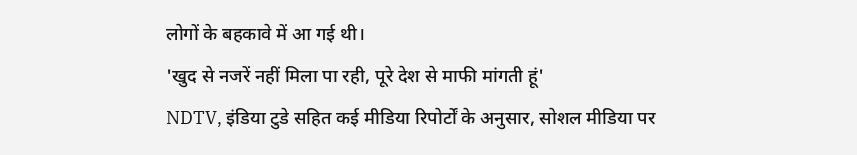लोगों के बहकावे में आ गई थी।
'खुद से नजरें नहीं मिला पा रही, पूरे देश से माफी मांगती हूं'
NDTV, इंडिया टुडे सहित कई मीडिया रिपोर्टों के अनुसार, सोशल मीडिया पर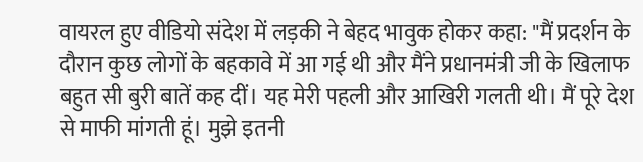वायरल हुए वीडियो संदेश में लड़की ने बेहद भावुक होकर कहा: "मैं प्रदर्शन के दौरान कुछ लोगों के बहकावे में आ गई थी और मैंने प्रधानमंत्री जी के खिलाफ बहुत सी बुरी बातें कह दीं। यह मेरी पहली और आखिरी गलती थी। मैं पूरे देश से माफी मांगती हूं। मुझे इतनी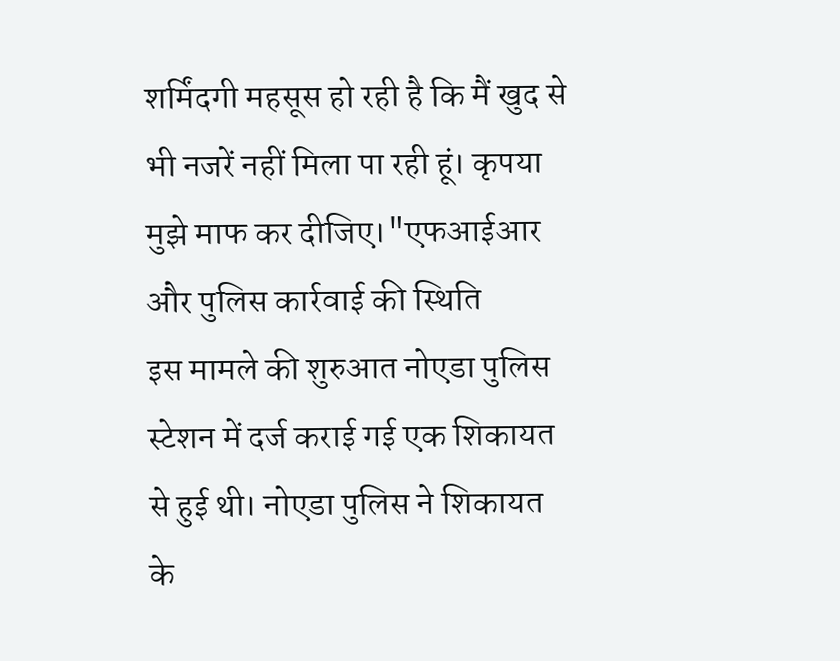शर्मिंदगी महसूस हो रही है कि मैं खुद से भी नजरें नहीं मिला पा रही हूं। कृपया मुझे माफ कर दीजिए।"एफआईआर और पुलिस कार्रवाई की स्थिति
इस मामले की शुरुआत नोएडा पुलिस स्टेशन में दर्ज कराई गई एक शिकायत से हुई थी। नोएडा पुलिस ने शिकायत के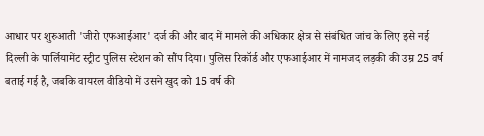आधार पर शुरुआती 'जीरो एफआईआर' दर्ज की और बाद में मामले की अधिकार क्षेत्र से संबंधित जांच के लिए इसे नई दिल्ली के पार्लियामेंट स्ट्रीट पुलिस स्टेशन को सौंप दिया। पुलिस रिकॉर्ड और एफआईआर में नामजद लड़की की उम्र 25 वर्ष बताई गई है, जबकि वायरल वीडियो में उसने खुद को 15 वर्ष की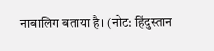नाबालिग बताया है। (नोट: हिंदुस्तान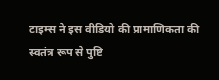टाइम्स ने इस वीडियो की प्रामाणिकता की स्वतंत्र रूप से पुष्टि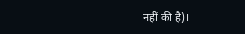नहीं की है)।